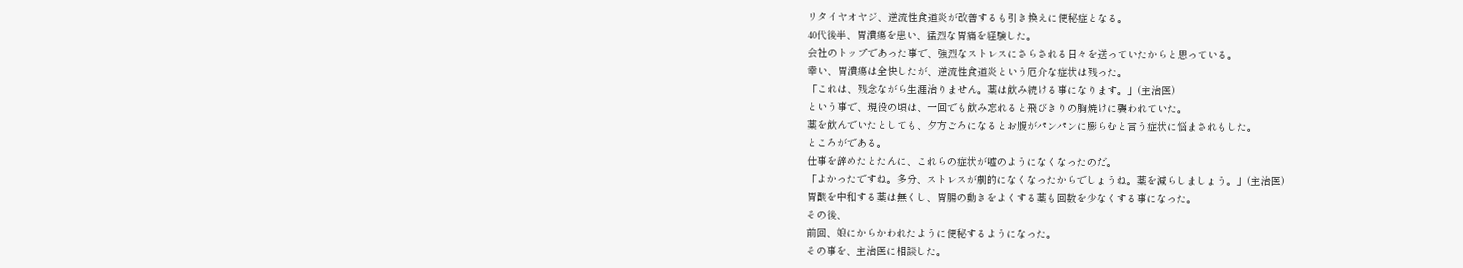リタイヤオヤジ、逆流性食道炎が改善するも引き換えに便秘症となる。
40代後半、胃潰瘍を患い、猛烈な胃痛を経験した。
会社のトップであった事で、強烈なストレスにさらされる日々を送っていたからと思っている。
幸い、胃潰瘍は全快したが、逆流性食道炎という厄介な症状は残った。
「これは、残念ながら生涯治りません。薬は飲み続ける事になります。」(主治医)
という事で、現役の頃は、一回でも飲み忘れると飛びきりの胸焼けに襲われていた。
薬を飲んでいたとしても、夕方ごろになるとお腹がパンパンに膨らむと言う症状に悩まされもした。
ところがである。
仕事を辞めたとたんに、これらの症状が嘘のようになくなったのだ。
「よかったですね。多分、ストレスが劇的になくなったからでしょうね。薬を減らしましょう。」(主治医)
胃酸を中和する薬は無くし、胃腸の動きをよくする薬も回数を少なくする事になった。
その後、
前回、娘にからかわれたように便秘するようになった。
その事を、主治医に相談した。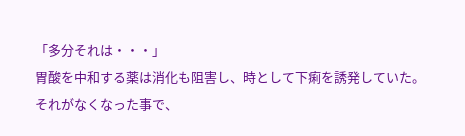「多分それは・・・」
胃酸を中和する薬は消化も阻害し、時として下痢を誘発していた。
それがなくなった事で、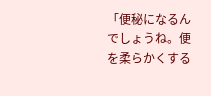「便秘になるんでしょうね。便を柔らかくする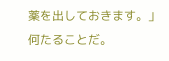薬を出しておきます。」
何たることだ。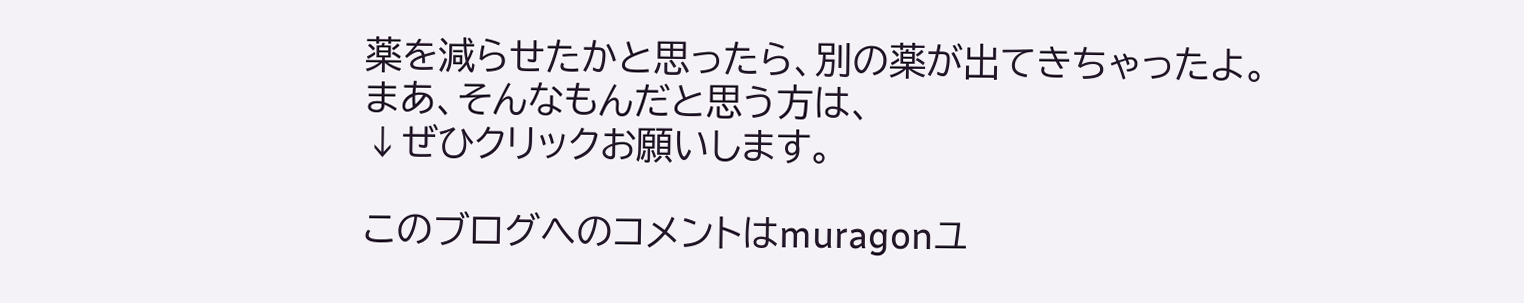薬を減らせたかと思ったら、別の薬が出てきちゃったよ。
まあ、そんなもんだと思う方は、
↓ぜひクリックお願いします。

このブログへのコメントはmuragonユ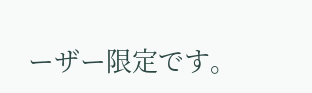ーザー限定です。